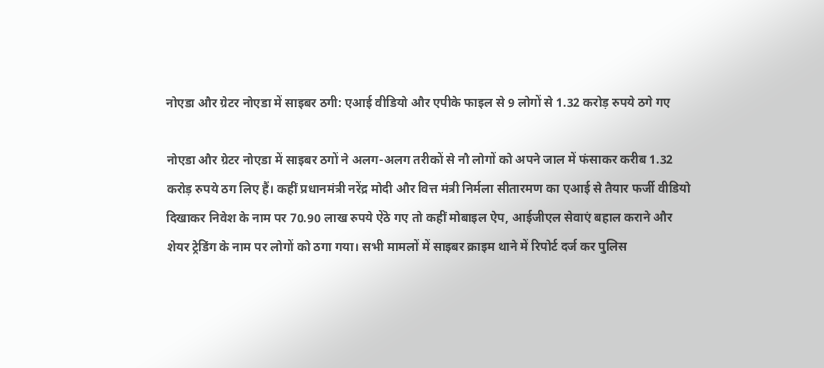नोएडा और ग्रेटर नोएडा में साइबर ठगी: एआई वीडियो और एपीके फाइल से 9 लोगों से 1.32 करोड़ रुपये ठगे गए

नोएडा और ग्रेटर नोएडा में साइबर ठगों ने अलग-अलग तरीकों से नौ लोगों को अपने जाल में फंसाकर करीब 1.32 करोड़ रुपये ठग लिए हैं। कहीं प्रधानमंत्री नरेंद्र मोदी और वित्त मंत्री निर्मला सीतारमण का एआई से तैयार फर्जी वीडियो दिखाकर निवेश के नाम पर 70.90 लाख रुपये ऐंठे गए तो कहीं मोबाइल ऐप, आईजीएल सेवाएं बहाल कराने और शेयर ट्रेडिंग के नाम पर लोगों को ठगा गया। सभी मामलों में साइबर क्राइम थाने में रिपोर्ट दर्ज कर पुलिस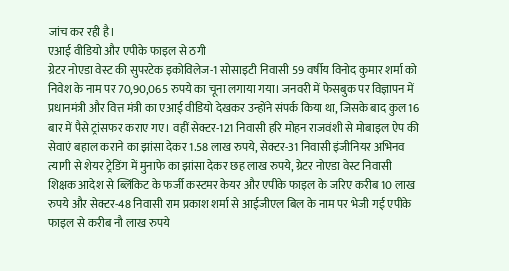जांच कर रही है।
एआई वीडियो और एपीके फाइल से ठगी
ग्रेटर नोएडा वेस्ट की सुपरटेक इकोविलेज-1 सोसाइटी निवासी 59 वर्षीय विनोद कुमार शर्मा को निवेश के नाम पर 70,90,065 रुपये का चूना लगाया गया। जनवरी में फेसबुक पर विज्ञापन में प्रधानमंत्री और वित्त मंत्री का एआई वीडियो देखकर उन्होंने संपर्क किया था, जिसके बाद कुल 16 बार में पैसे ट्रांसफर कराए गए। वहीं सेक्टर-121 निवासी हरि मोहन राजवंशी से मोबाइल ऐप की सेवाएं बहाल कराने का झांसा देकर 1.58 लाख रुपये, सेक्टर-31 निवासी इंजीनियर अभिनव त्यागी से शेयर ट्रेडिंग में मुनाफे का झांसा देकर छह लाख रुपये, ग्रेटर नोएडा वेस्ट निवासी शिक्षक आदेश से ब्लिंकिट के फर्जी कस्टमर केयर और एपीके फाइल के जरिए करीब 10 लाख रुपये और सेक्टर-48 निवासी राम प्रकाश शर्मा से आईजीएल बिल के नाम पर भेजी गई एपीके फाइल से करीब नौ लाख रुपये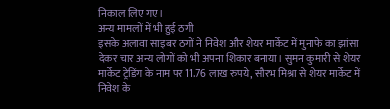निकाल लिए गए।
अन्य मामलों में भी हुई ठगी
इसके अलावा साइबर ठगों ने निवेश और शेयर मार्केट में मुनाफे का झांसा देकर चार अन्य लोगों को भी अपना शिकार बनाया। सुमन कुमारी से शेयर मार्केट ट्रेडिंग के नाम पर 11.76 लाख रुपये, सौरभ मिश्रा से शेयर मार्केट में निवेश के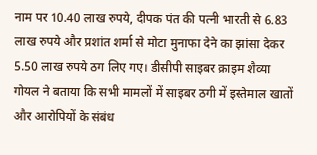नाम पर 10.40 लाख रुपये, दीपक पंत की पत्नी भारती से 6.83 लाख रुपये और प्रशांत शर्मा से मोटा मुनाफा देने का झांसा देकर 5.50 लाख रुपये ठग लिए गए। डीसीपी साइबर क्राइम शैव्या गोयल ने बताया कि सभी मामलों में साइबर ठगी में इस्तेमाल खातों और आरोपियों के संबंध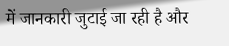में जानकारी जुटाई जा रही है और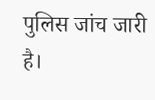पुलिस जांच जारी है।